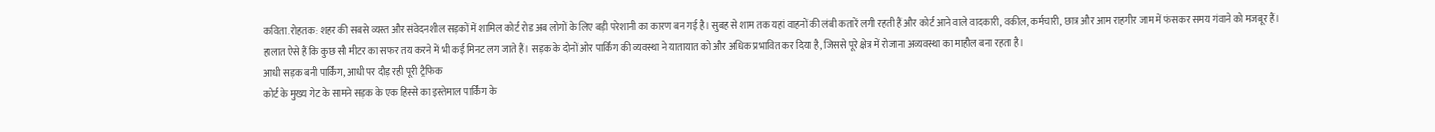कविता.रोहतक: शहर की सबसे व्यस्त और संवेदनशील सड़कों में शामिल कोर्ट रोड अब लोगों के लिए बड़ी परेशानी का कारण बन गई है। सुबह से शाम तक यहां वाहनों की लंबी कतारें लगी रहती हैं और कोर्ट आने वाले वादकारी, वकील, कर्मचारी, छात्र और आम राहगीर जाम में फंसकर समय गंवाने को मजबूर हैं।
हालात ऐसे हैं कि कुछ सौ मीटर का सफर तय करने में भी कई मिनट लग जाते हैं। सड़क के दोनों ओर पार्किंग की व्यवस्था ने यातायात को और अधिक प्रभावित कर दिया है, जिससे पूरे क्षेत्र में रोजाना अव्यवस्था का माहौल बना रहता है।
आधी सड़क बनी पार्किंग, आधी पर दौड़ रही पूरी ट्रैफिक
कोर्ट के मुख्य गेट के सामने सड़क के एक हिस्से का इस्तेमाल पार्किंग के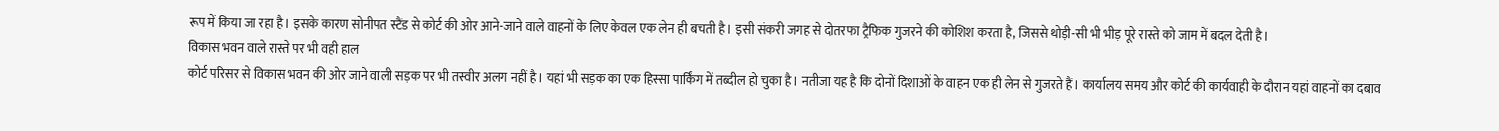रूप में किया जा रहा है। इसके कारण सोनीपत स्टैंड से कोर्ट की ओर आने-जाने वाले वाहनों के लिए केवल एक लेन ही बचती है। इसी संकरी जगह से दोतरफा ट्रैफिक गुजरने की कोशिश करता है, जिससे थोड़ी-सी भी भीड़ पूरे रास्ते को जाम में बदल देती है।
विकास भवन वाले रास्ते पर भी वही हाल
कोर्ट परिसर से विकास भवन की ओर जाने वाली सड़क पर भी तस्वीर अलग नहीं है। यहां भी सड़क का एक हिस्सा पार्किंग में तब्दील हो चुका है। नतीजा यह है कि दोनों दिशाओं के वाहन एक ही लेन से गुजरते हैं। कार्यालय समय और कोर्ट की कार्यवाही के दौरान यहां वाहनों का दबाव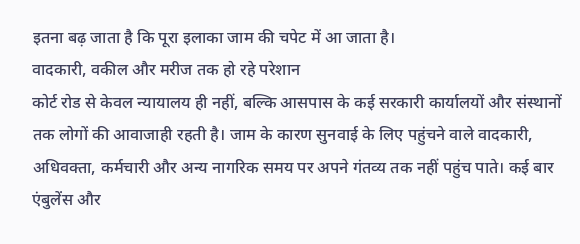इतना बढ़ जाता है कि पूरा इलाका जाम की चपेट में आ जाता है।
वादकारी, वकील और मरीज तक हो रहे परेशान
कोर्ट रोड से केवल न्यायालय ही नहीं, बल्कि आसपास के कई सरकारी कार्यालयों और संस्थानों तक लोगों की आवाजाही रहती है। जाम के कारण सुनवाई के लिए पहुंचने वाले वादकारी, अधिवक्ता, कर्मचारी और अन्य नागरिक समय पर अपने गंतव्य तक नहीं पहुंच पाते। कई बार एंबुलेंस और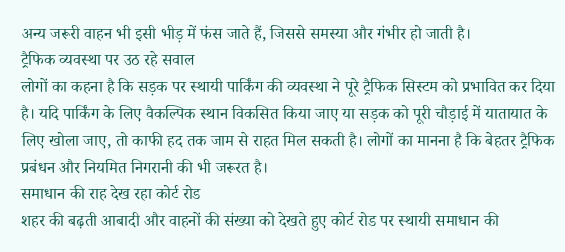अन्य जरूरी वाहन भी इसी भीड़ में फंस जाते हैं, जिससे समस्या और गंभीर हो जाती है।
ट्रैफिक व्यवस्था पर उठ रहे सवाल
लोगों का कहना है कि सड़क पर स्थायी पार्किंग की व्यवस्था ने पूरे ट्रैफिक सिस्टम को प्रभावित कर दिया है। यदि पार्किंग के लिए वैकल्पिक स्थान विकसित किया जाए या सड़क को पूरी चौड़ाई में यातायात के लिए खोला जाए, तो काफी हद तक जाम से राहत मिल सकती है। लोगों का मानना है कि बेहतर ट्रैफिक प्रबंधन और नियमित निगरानी की भी जरूरत है।
समाधान की राह देख रहा कोर्ट रोड
शहर की बढ़ती आबादी और वाहनों की संख्या को देखते हुए कोर्ट रोड पर स्थायी समाधान की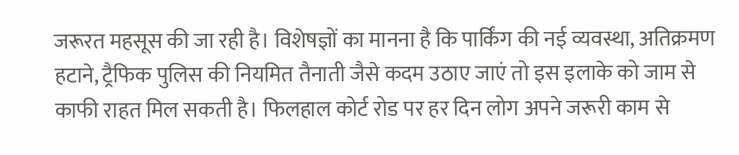जरूरत महसूस की जा रही है। विशेषज्ञों का मानना है कि पार्किंग की नई व्यवस्था, अतिक्रमण हटाने, ट्रैफिक पुलिस की नियमित तैनाती जैसे कदम उठाए जाएं तो इस इलाके को जाम से काफी राहत मिल सकती है। फिलहाल कोर्ट रोड पर हर दिन लोग अपने जरूरी काम से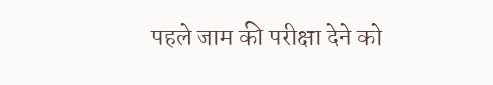पहले जाम की परीक्षा देने को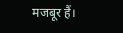मजबूर हैं।